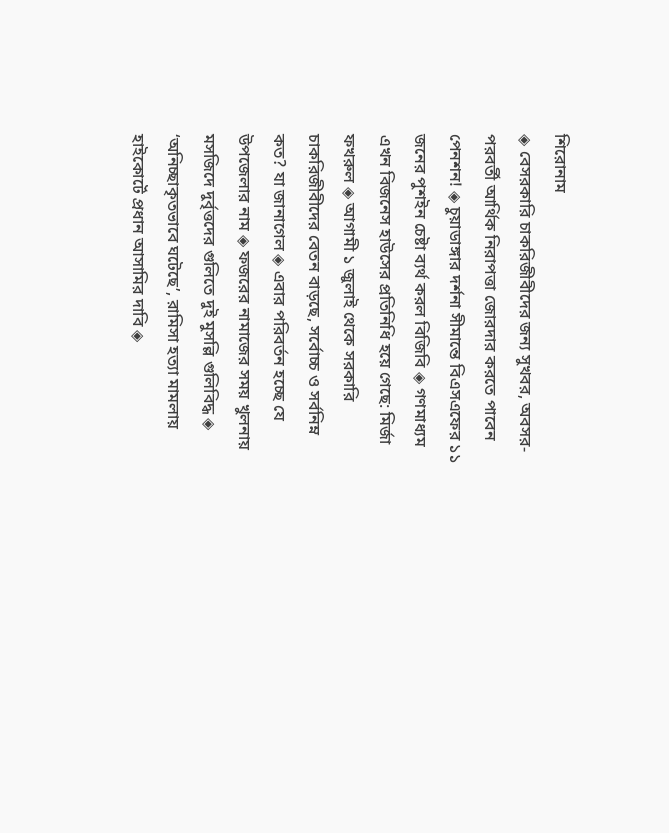শিরোনাম
◈ বেসরকারি চাকরিজীবীদের জন্য সুখবর, অবসর-পরবর্তী আর্থিক নিরাপত্তা জোরদার করতে পাবেন পেনশন! ◈ চুয়াডাঙ্গার দর্শনা সীমান্তে বিএসএফের ১১ জনের পুশইন চেষ্টা ব্যর্থ করল বিজিবি ◈ গণমাধ্যম এখন বিজনেস হাউসের প্রতিনিধি হয়ে গেছে: মির্জা ফখরুল ◈ আগামী ১ জুলাই থেকে সরকারি চাকরিজীবীদের বেতন বাড়ছে, সর্বোচ্চ ও সর্বনিম্ন কত? যা জানাগেল ◈ এবার পরিবর্তন হচ্ছে যে উপজেলার নাম ◈ ফজরের নামাজের সময় খুলনায় মসজিদে দুর্বৃত্তদের গুলিতে দুই মুসল্লি গুলিবিদ্ধ ◈ ‘অনিচ্ছাকৃতভাবে ঘটেছে’, রামিসা হত্যা মামলায় হাইকোর্টে প্রধান আসামির দাবি ◈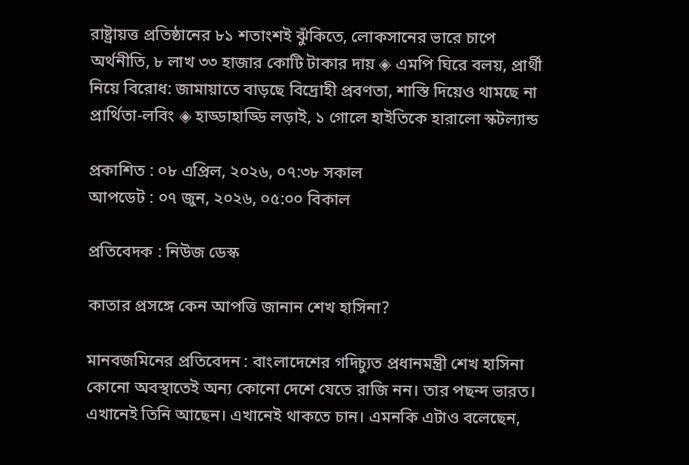রাষ্ট্রায়ত্ত প্রতিষ্ঠানের ৮১ শতাংশই ঝুঁকিতে, লোকসানের ভারে চাপে অর্থনীতি, ৮ লাখ ৩৩ হাজার কোটি টাকার দায় ◈ এমপি ঘিরে বলয়, প্রার্থী নিয়ে বিরোধ: জামায়াতে বাড়ছে বিদ্রোহী প্রবণতা, শাস্তি দিয়েও থামছে না প্রার্থিতা-লবিং ◈ হাড্ডাহা‌ড্ডি লড়াই, ১ গো‌লে হাইতি‌কে হারা‌লো স্কটল‌্যান্ড

প্রকাশিত : ০৮ এপ্রিল, ২০২৬, ০৭:৩৮ সকাল
আপডেট : ০৭ জুন, ২০২৬, ০৫:০০ বিকাল

প্রতিবেদক : নিউজ ডেস্ক

কাতার প্রসঙ্গে কেন আপত্তি জানান শেখ হাসিনা?

মানবজমিনের প্রতিবেদন : বাংলাদেশের গদিচ্যুত প্রধানমন্ত্রী শেখ হাসিনা কোনো অবস্থাতেই অন্য কোনো দেশে যেতে রাজি নন। তার পছন্দ ভারত। এখানেই তিনি আছেন। এখানেই থাকতে চান। এমনকি এটাও বলেছেন,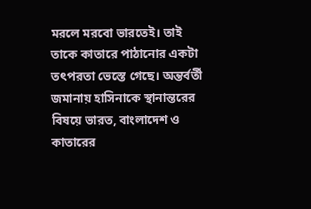মরলে মরবো ভারতেই। তাই তাকে কাতারে পাঠানোর একটা তৎপরতা ভেস্তে গেছে। অন্তর্বর্তী জমানায় হাসিনাকে স্থানান্তরের বিষয়ে ভারত, বাংলাদেশ ও কাতারের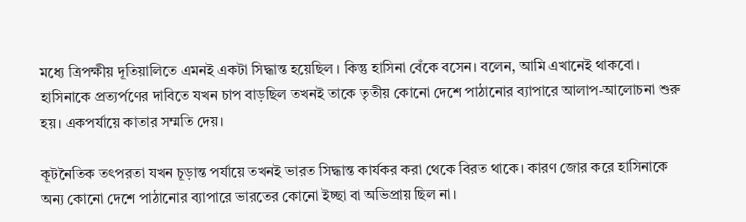মধ্যে ত্রিপক্ষীয় দূতিয়ালিতে এমনই একটা সিদ্ধান্ত হয়েছিল । কিন্তু হাসিনা বেঁকে বসেন। বলেন, আমি এখানেই থাকবো। হাসিনাকে প্রত্যর্পণের দাবিতে যখন চাপ বাড়ছিল তখনই তাকে তৃতীয় কোনো দেশে পাঠানোর ব্যাপারে আলাপ-আলোচনা শুরু হয়। একপর্যায়ে কাতার সম্মতি দেয়।

কূটনৈতিক তৎপরতা যখন চূড়ান্ত পর্যায়ে তখনই ভারত সিদ্ধান্ত কার্যকর করা থেকে বিরত থাকে। কারণ জোর করে হাসিনাকে অন্য কোনো দেশে পাঠানোর ব্যাপারে ভারতের কোনো ইচ্ছা বা অভিপ্রায় ছিল না।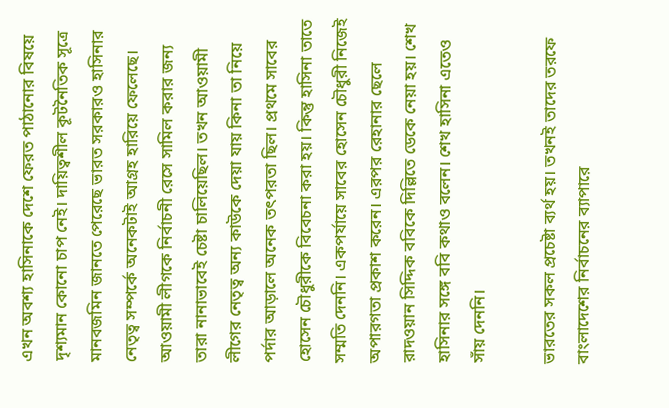এখন অবশ্য হাসিনাকে দেশে ফেরত পাঠানোর বিষয়ে দৃশ্যমান কোনো চাপ নেই। দায়িত্বশীল কূটনৈতিক সূত্রে মানবজমিন জানতে পেরেছে ভারত সরকারও হাসিনার নেতৃত্ব সম্পর্কে অনেকটাই আগ্রহ হারিয়ে ফেলেছে। আওয়ামী লীগকে নির্বাচনী রেসে সামিল করার জন্য তারা নানাভাবেই চেষ্টা চালিয়েছিল। তখন আওয়ামী লীগের নেতৃত্ব অন্য কাউকে দেয়া যায় কিনা তা নিয়ে পর্দার আড়ালে অনেক তৎপরতা ছিল। প্রথমে সাবের হোসেন চৌধুরীকে বিবেচনা করা হয়। কিন্তু হাসিনা তাতে সম্মতি দেননি। একপর্যায়ে সাবের হোসেন চৌধুরী নিজেই অপারগতা প্রকাশ করেন। এরপর রেহানার ছেলে রাদওয়ান সিদ্দিক ববিকে দিল্লিতে ডেকে নেয়া হয়। শেখ হাসিনার সঙ্গে ববি কথাও বলেন। শেখ হাসিনা এতেও সাঁয় দেননি।

ভারতের সকল প্রচেষ্টা ব্যর্থ হয়। তখনই তাদের তরফে বাংলাদেশের নির্বাচনের ব্যাপারে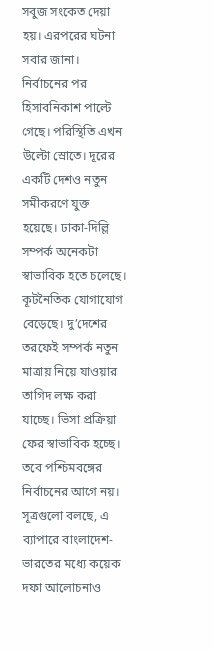সবুজ সংকেত দেয়া হয়। এরপরের ঘটনা সবার জানা। নির্বাচনের পর হিসাবনিকাশ পাল্টে গেছে। পরিস্থিতি এখন উল্টো স্রোতে। দূরের একটি দেশও নতুন সমীকরণে যুক্ত হয়েছে। ঢাকা-দিল্লি সম্পর্ক অনেকটা স্বাভাবিক হতে চলেছে। কূটনৈতিক যোগাযোগ বেড়েছে। দু’দেশের তরফেই সম্পর্ক নতুন মাত্রায় নিয়ে যাওয়ার তাগিদ লক্ষ করা যাচ্ছে। ভিসা প্রক্রিয়া ফের স্বাভাবিক হচ্ছে। তবে পশ্চিমবঙ্গের নির্বাচনের আগে নয়। সূত্রগুলো বলছে, এ ব্যাপারে বাংলাদেশ-ভারতের মধ্যে কয়েক দফা আলোচনাও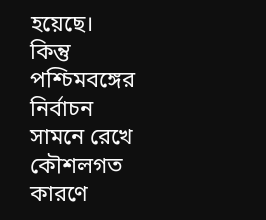হয়েছে। কিন্তু পশ্চিমবঙ্গের নির্বাচন সামনে রেখে কৌশলগত কারণে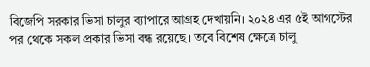বিজেপি সরকার ভিসা চালুর ব্যাপারে আগ্রহ দেখায়নি। ২০২৪ এর ৫ই আগস্টের পর থেকে সকল প্রকার ভিসা বন্ধ রয়েছে। তবে বিশেষ ক্ষেত্রে চালু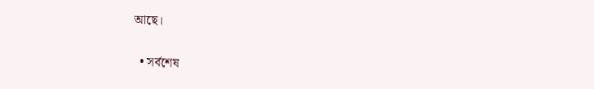আছে।

  • সর্বশেষ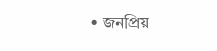• জনপ্রিয়